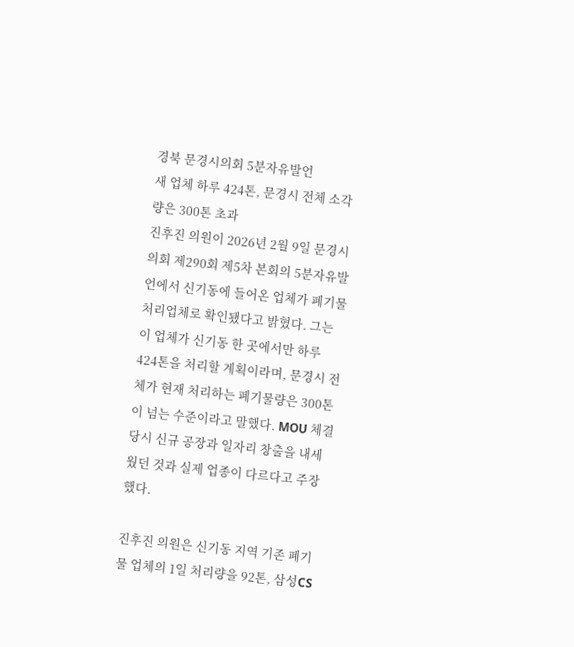경북 문경시의회 5분자유발언
새 업체 하루 424톤, 문경시 전체 소각량은 300톤 초과
진후진 의원이 2026년 2월 9일 문경시의회 제290회 제5차 본회의 5분자유발언에서 신기동에 들어온 업체가 폐기물 처리업체로 확인됐다고 밝혔다. 그는 이 업체가 신기동 한 곳에서만 하루 424톤을 처리할 계획이라며, 문경시 전체가 현재 처리하는 폐기물량은 300톤이 넘는 수준이라고 말했다. MOU 체결 당시 신규 공장과 일자리 창출을 내세웠던 것과 실제 업종이 다르다고 주장했다.

진후진 의원은 신기동 지역 기존 폐기물 업체의 1일 처리량을 92톤, 삼성CS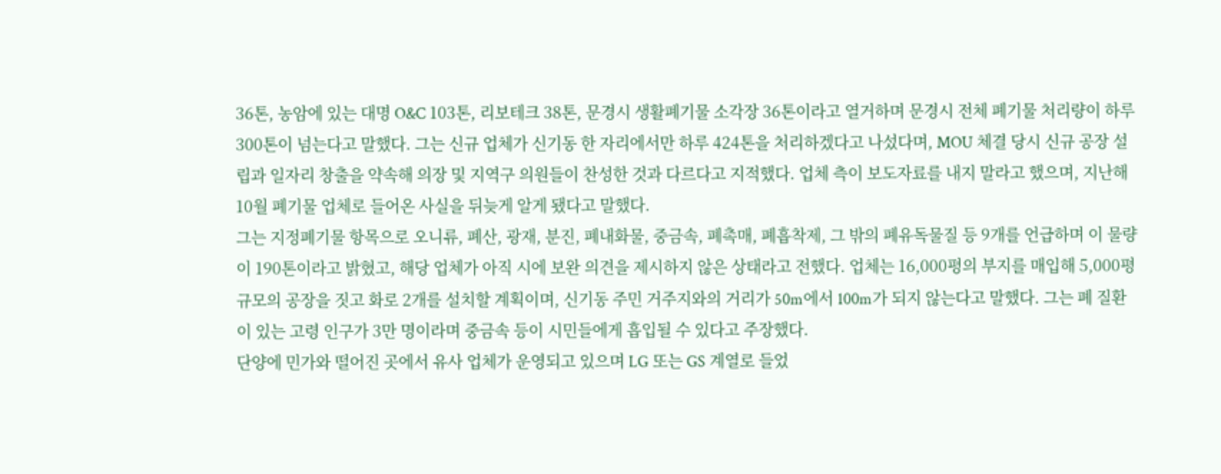36톤, 농암에 있는 대명 O&C 103톤, 리보테크 38톤, 문경시 생활폐기물 소각장 36톤이라고 열거하며 문경시 전체 폐기물 처리량이 하루 300톤이 넘는다고 말했다. 그는 신규 업체가 신기동 한 자리에서만 하루 424톤을 처리하겠다고 나섰다며, MOU 체결 당시 신규 공장 설립과 일자리 창출을 약속해 의장 및 지역구 의원들이 찬성한 것과 다르다고 지적했다. 업체 측이 보도자료를 내지 말라고 했으며, 지난해 10월 폐기물 업체로 들어온 사실을 뒤늦게 알게 됐다고 말했다.
그는 지정폐기물 항목으로 오니류, 폐산, 광재, 분진, 폐내화물, 중금속, 폐촉매, 폐흡착제, 그 밖의 폐유독물질 등 9개를 언급하며 이 물량이 190톤이라고 밝혔고, 해당 업체가 아직 시에 보완 의견을 제시하지 않은 상태라고 전했다. 업체는 16,000평의 부지를 매입해 5,000평 규모의 공장을 짓고 화로 2개를 설치할 계획이며, 신기동 주민 거주지와의 거리가 50m에서 100m가 되지 않는다고 말했다. 그는 폐 질환이 있는 고령 인구가 3만 명이라며 중금속 등이 시민들에게 흡입될 수 있다고 주장했다.
단양에 민가와 떨어진 곳에서 유사 업체가 운영되고 있으며 LG 또는 GS 계열로 들었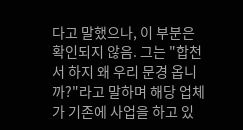다고 말했으나, 이 부분은 확인되지 않음. 그는 "합천서 하지 왜 우리 문경 옵니까?"라고 말하며 해당 업체가 기존에 사업을 하고 있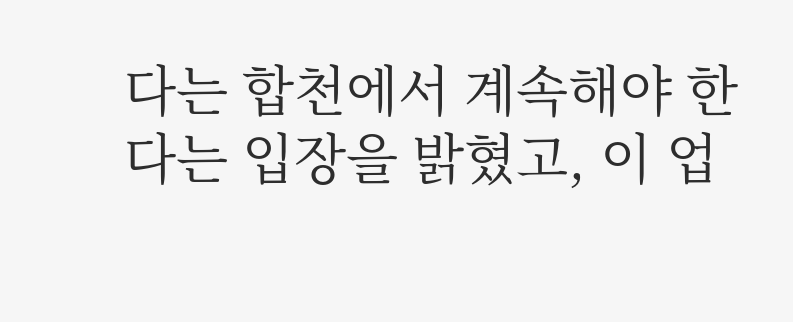다는 합천에서 계속해야 한다는 입장을 밝혔고, 이 업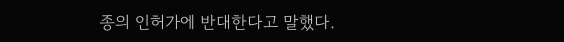종의 인허가에 반대한다고 말했다.